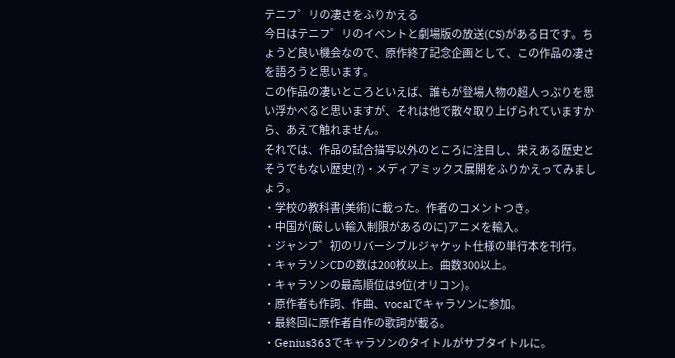テニフ゜リの凄さをふりかえる
今日はテニフ゜リのイベントと劇場版の放送(CS)がある日です。ちょうど良い機会なので、原作終了記念企画として、この作品の凄さを語ろうと思います。
この作品の凄いところといえば、誰もが登場人物の超人っぷりを思い浮かべると思いますが、それは他で散々取り上げられていますから、あえて触れません。
それでは、作品の試合描写以外のところに注目し、栄えある歴史とそうでもない歴史(?)・メディアミックス展開をふりかえってみましょう。
・学校の教科書(美術)に載った。作者のコメントつき。
・中国が(厳しい輸入制限があるのに)アニメを輸入。
・ジャンフ゜初のリバーシブルジャケット仕様の単行本を刊行。
・キャラソンCDの数は200枚以上。曲数300以上。
・キャラソンの最高順位は9位(オリコン)。
・原作者も作詞、作曲、vocalでキャラソンに参加。
・最終回に原作者自作の歌詞が載る。
・Genius363でキャラソンのタイトルがサブタイトルに。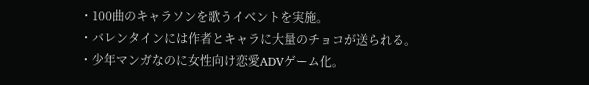・100曲のキャラソンを歌うイベントを実施。
・バレンタインには作者とキャラに大量のチョコが送られる。
・少年マンガなのに女性向け恋愛ADVゲーム化。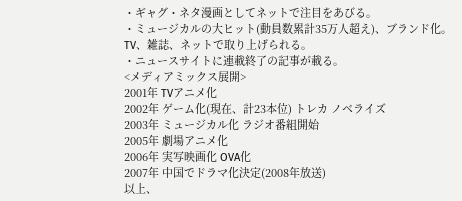・ギャグ・ネタ漫画としてネットで注目をあびる。
・ミュージカルの大ヒット(動員数累計35万人超え)、ブランド化。
TV、雑誌、ネットで取り上げられる。
・ニュースサイトに連載終了の記事が載る。
<メディアミックス展開>
2001年 TVアニメ化
2002年 ゲーム化(現在、計23本位) トレカ ノベライズ
2003年 ミュージカル化 ラジオ番組開始
2005年 劇場アニメ化
2006年 実写映画化 OVA化
2007年 中国でドラマ化決定(2008年放送)
以上、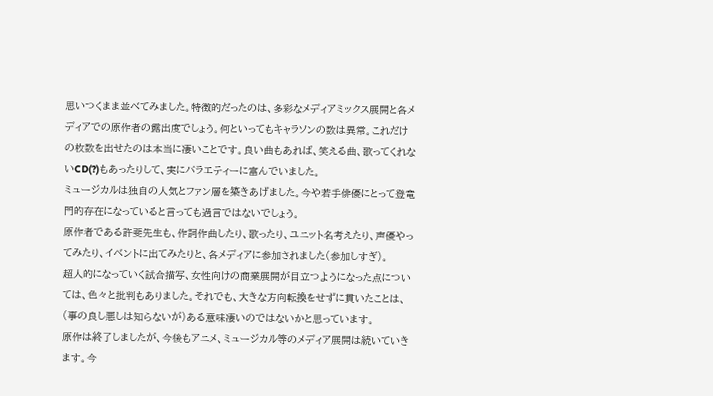思いつくまま並べてみました。特徴的だったのは、多彩なメディアミックス展開と各メディアでの原作者の露出度でしょう。何といってもキャラソンの数は異常。これだけの枚数を出せたのは本当に凄いことです。良い曲もあれば、笑える曲、歌ってくれないCD(?)もあったりして、実にバラエティーに富んでいました。
ミュージカルは独自の人気とファン層を築きあげました。今や若手俳優にとって登竜門的存在になっていると言っても過言ではないでしょう。
原作者である許斐先生も、作詞作曲したり、歌ったり、ユニット名考えたり、声優やってみたり、イベントに出てみたりと、各メディアに参加されました(参加しすぎ)。
超人的になっていく試合描写、女性向けの商業展開が目立つようになった点については、色々と批判もありました。それでも、大きな方向転換をせずに貫いたことは、(事の良し悪しは知らないが)ある意味凄いのではないかと思っています。
原作は終了しましたが、今後もアニメ、ミュージカル等のメディア展開は続いていきます。今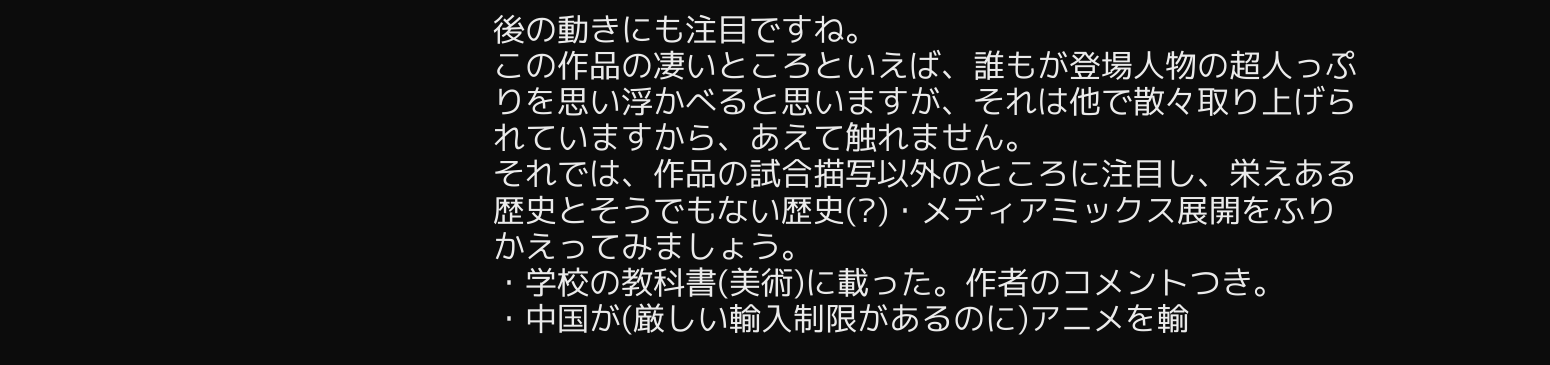後の動きにも注目ですね。
この作品の凄いところといえば、誰もが登場人物の超人っぷりを思い浮かべると思いますが、それは他で散々取り上げられていますから、あえて触れません。
それでは、作品の試合描写以外のところに注目し、栄えある歴史とそうでもない歴史(?)・メディアミックス展開をふりかえってみましょう。
・学校の教科書(美術)に載った。作者のコメントつき。
・中国が(厳しい輸入制限があるのに)アニメを輸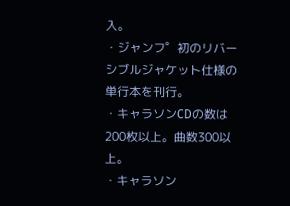入。
・ジャンフ゜初のリバーシブルジャケット仕様の単行本を刊行。
・キャラソンCDの数は200枚以上。曲数300以上。
・キャラソン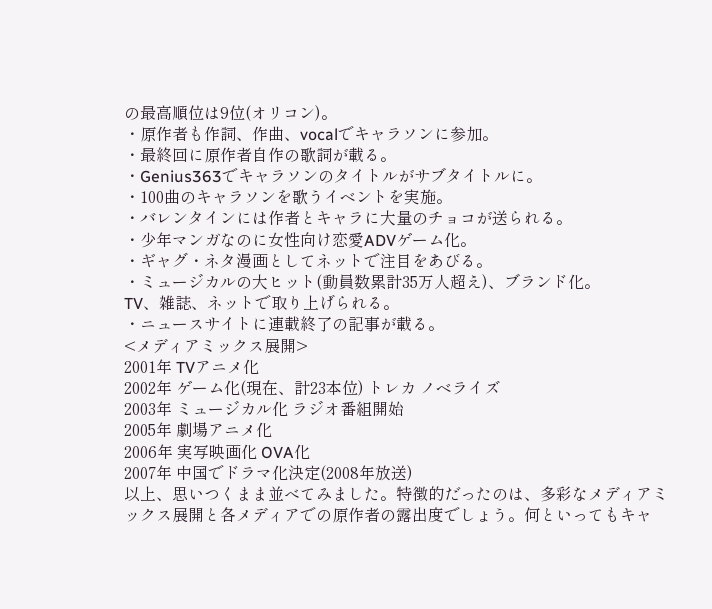の最高順位は9位(オリコン)。
・原作者も作詞、作曲、vocalでキャラソンに参加。
・最終回に原作者自作の歌詞が載る。
・Genius363でキャラソンのタイトルがサブタイトルに。
・100曲のキャラソンを歌うイベントを実施。
・バレンタインには作者とキャラに大量のチョコが送られる。
・少年マンガなのに女性向け恋愛ADVゲーム化。
・ギャグ・ネタ漫画としてネットで注目をあびる。
・ミュージカルの大ヒット(動員数累計35万人超え)、ブランド化。
TV、雑誌、ネットで取り上げられる。
・ニュースサイトに連載終了の記事が載る。
<メディアミックス展開>
2001年 TVアニメ化
2002年 ゲーム化(現在、計23本位) トレカ ノベライズ
2003年 ミュージカル化 ラジオ番組開始
2005年 劇場アニメ化
2006年 実写映画化 OVA化
2007年 中国でドラマ化決定(2008年放送)
以上、思いつくまま並べてみました。特徴的だったのは、多彩なメディアミックス展開と各メディアでの原作者の露出度でしょう。何といってもキャ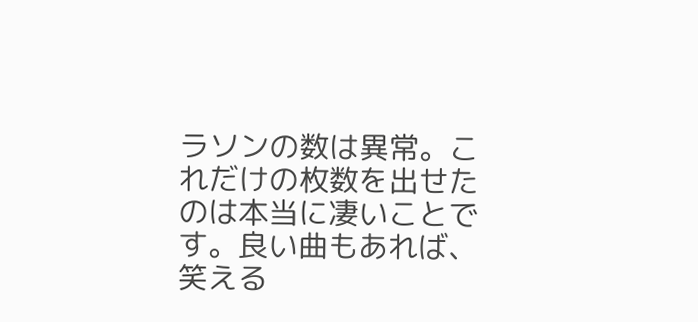ラソンの数は異常。これだけの枚数を出せたのは本当に凄いことです。良い曲もあれば、笑える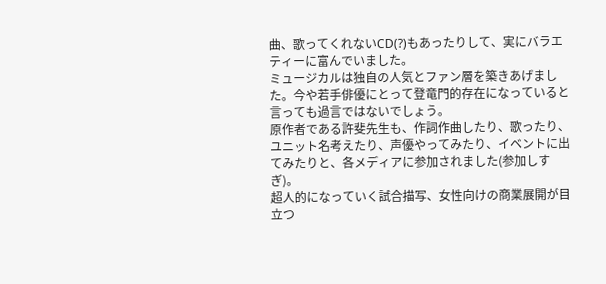曲、歌ってくれないCD(?)もあったりして、実にバラエティーに富んでいました。
ミュージカルは独自の人気とファン層を築きあげました。今や若手俳優にとって登竜門的存在になっていると言っても過言ではないでしょう。
原作者である許斐先生も、作詞作曲したり、歌ったり、ユニット名考えたり、声優やってみたり、イベントに出てみたりと、各メディアに参加されました(参加しすぎ)。
超人的になっていく試合描写、女性向けの商業展開が目立つ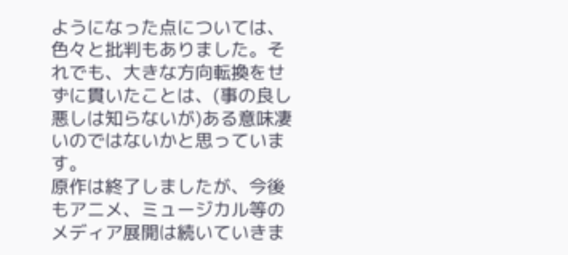ようになった点については、色々と批判もありました。それでも、大きな方向転換をせずに貫いたことは、(事の良し悪しは知らないが)ある意味凄いのではないかと思っています。
原作は終了しましたが、今後もアニメ、ミュージカル等のメディア展開は続いていきま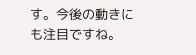す。今後の動きにも注目ですね。